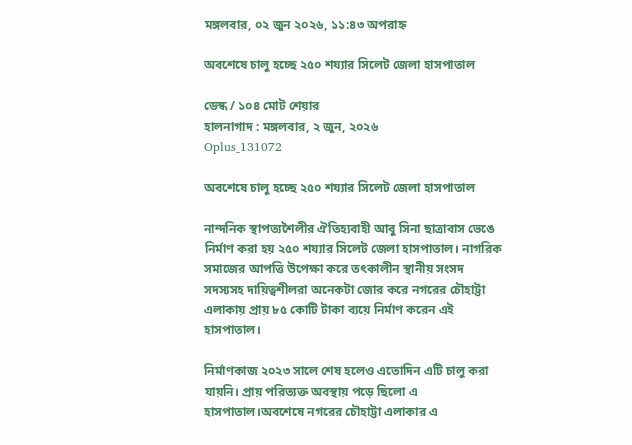মঙ্গলবার, ০২ জুন ২০২৬, ১১:৪৩ অপরাহ্ন

অবশেষে চালু হচ্ছে ২৫০ শয্যার সিলেট জেলা হাসপাতাল

ডেস্ক / ১০৪ মোট শেয়ার
হালনাগাদ : মঙ্গলবার, ২ জুন, ২০২৬
Oplus_131072

অবশেষে চালু হচ্ছে ২৫০ শয্যার সিলেট জেলা হাসপাতাল

নান্দনিক স্থাপত্যশৈলীর ঐতিহ্যবাহী আবু সিনা ছাত্রাবাস ভেঙে নির্মাণ করা হয় ২৫০ শয্যার সিলেট জেলা হাসপাতাল। নাগরিক সমাজের আপত্তি উপেক্ষা করে তৎকালীন স্থানীয় সংসদ সদস্যসহ দায়িত্বশীলরা অনেকটা জোর করে নগরের চৌহাট্টা এলাকায় প্রায় ৮৫ কোটি টাকা ব্যয়ে নির্মাণ করেন এই হাসপাতাল।

নির্মাণকাজ ২০২৩ সালে শেষ হলেও এতোদিন এটি চালু করা যায়নি। প্রায় পরিত্যক্ত অবস্থায় পড়ে ছিলো এ হাসপাতাল।অবশেষে নগরের চৌহাট্টা এলাকার এ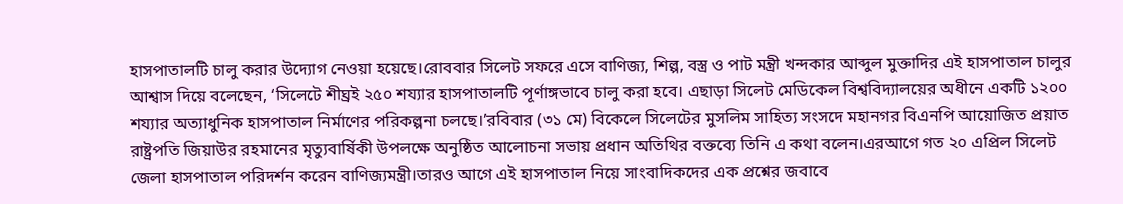হাসপাতালটি চালু করার উদ্যোগ নেওয়া হয়েছে।রোববার সিলেট সফরে এসে বাণিজ্য, শিল্প, বস্ত্র ও পাট মন্ত্রী খন্দকার আব্দুল মুক্তাদির এই হাসপাতাল চালুর আশ্বাস দিয়ে বলেছেন, ‘সিলেটে শীঘ্রই ২৫০ শয্যার হাসপাতালটি পূর্ণাঙ্গভাবে চালু করা হবে। এছাড়া সিলেট মেডিকেল বিশ্ববিদ্যালয়ের অধীনে একটি ১২০০ শয্যার অত্যাধুনিক হাসপাতাল নির্মাণের পরিকল্পনা চলছে।’রবিবার (৩১ মে) বিকেলে সিলেটের মুসলিম সাহিত্য সংসদে মহানগর বিএনপি আয়োজিত প্রয়াত রাষ্ট্রপতি জিয়াউর রহমানের মৃত্যুবার্ষিকী উপলক্ষে অনুষ্ঠিত আলোচনা সভায় প্রধান অতিথির বক্তব্যে তিনি এ কথা বলেন।এরআগে গত ২০ এপ্রিল সিলেট জেলা হাসপাতাল পরিদর্শন করেন বাণিজ্যমন্ত্রী।তারও আগে এই হাসপাতাল নিয়ে সাংবাদিকদের এক প্রশ্নের জবাবে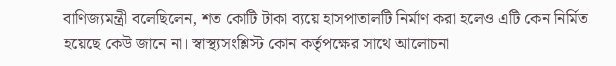বাণিজ্যমন্ত্রী বলেছিলেন, শত কোটি টাকা ব্যয়ে হাসপাতালটি নির্মাণ করা হলেও এটি কেন নির্মিত হয়েছে কেউ জানে না। স্বাস্থ্যসংশ্লিস্ট কোন কর্তৃপক্ষের সাথে আলোচনা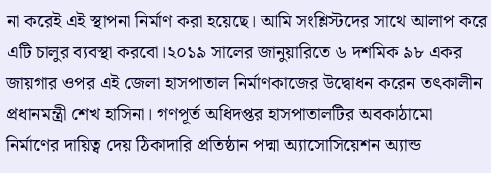না করেই এই স্থাপনা নির্মাণ করা হয়েছে। আমি সংশ্লিস্টদের সাথে আলাপ করে এটি চালুর ব্যবস্থা করবো।২০১৯ সালের জানুয়ারিতে ৬ দশমিক ৯৮ একর জায়গার ওপর এই জেলা হাসপাতাল নির্মাণকাজের উদ্বোধন করেন তৎকালীন প্রধানমন্ত্রী শেখ হাসিনা। গণপূর্ত অধিদপ্তর হাসপাতালটির অবকাঠামো নির্মাণের দায়িত্ব দেয় ঠিকাদারি প্রতিষ্ঠান পদ্মা অ্যাসোসিয়েশন অ্যান্ড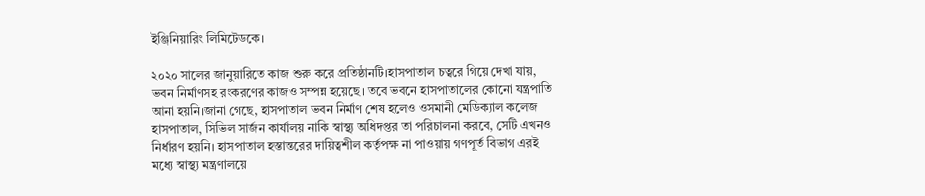ইঞ্জিনিয়ারিং লিমিটেডকে।

২০২০ সালের জানুয়ারিতে কাজ শুরু করে প্রতিষ্ঠানটি।হাসপাতাল চত্বরে গিয়ে দেখা যায়, ভবন নির্মাণসহ রংকরণের কাজও সম্পন্ন হয়েছে। তবে ভবনে হাসপাতালের কোনো যন্ত্রপাতি আনা হয়নি।জানা গেছে, হাসপাতাল ভবন নির্মাণ শেষ হলেও ওসমানী মেডিক্যাল কলেজ হাসপাতাল, সিভিল সার্জন কার্যালয় নাকি স্বাস্থ্য অধিদপ্তর তা পরিচালনা করবে, সেটি এখনও নির্ধারণ হয়নি। হাসপাতাল হস্তান্তরের দায়িত্বশীল কর্তৃপক্ষ না পাওয়ায় গণপূর্ত বিভাগ এরই মধ্যে স্বাস্থ্য মন্ত্রণালয়ে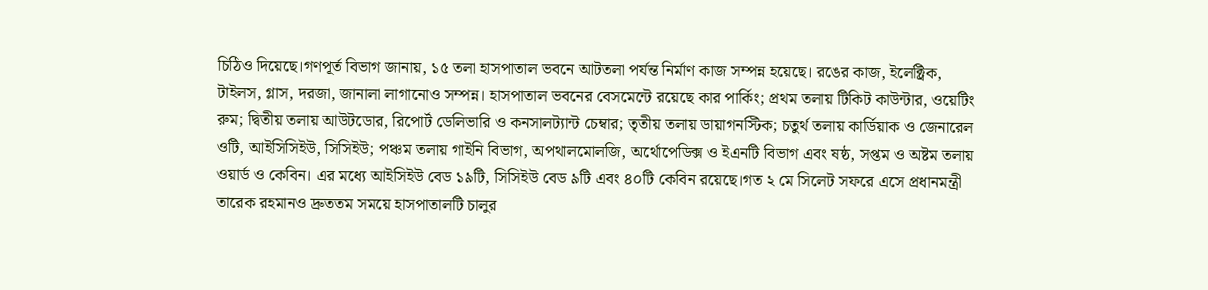চিঠিও দিয়েছে।গণপূর্ত বিভাগ জানায়, ১৫ তলা হাসপাতাল ভবনে আটতলা পর্যন্ত নির্মাণ কাজ সম্পন্ন হয়েছে। রঙের কাজ, ইলেক্ট্রিক, টাইলস, গ্লাস, দরজা, জানালা লাগানোও সম্পন্ন। হাসপাতাল ভবনের বেসমেন্টে রয়েছে কার পার্কিং; প্রথম তলায় টিকিট কাউন্টার, ওয়েটিং রুম; দ্বিতীয় তলায় আউটডোর, রিপোর্ট ডেলিভারি ও কনসালট্যান্ট চেম্বার; তৃতীয় তলায় ডায়াগনস্টিক; চতুর্থ তলায় কার্ডিয়াক ও জেনারেল ওটি, আইসিসিইউ, সিসিইউ; পঞ্চম তলায় গাইনি বিভাগ, অপথালমোলজি, অর্থোপেডিক্স ও ইএনটি বিভাগ এবং ষষ্ঠ, সপ্তম ও অষ্টম তলায় ওয়ার্ড ও কেবিন। এর মধ্যে আইসিইউ বেড ১৯টি, সিসিইউ বেড ৯টি এবং ৪০টি কেবিন রয়েছে।গত ২ মে সিলেট সফরে এসে প্রধানমন্ত্রী তারেক রহমানও দ্রুততম সময়ে হাসপাতালটি চালুর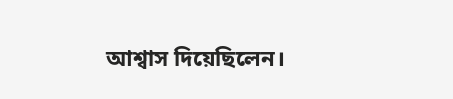আশ্বাস দিয়েছিলেন।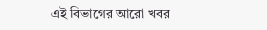এই বিভাগের আরো খবর